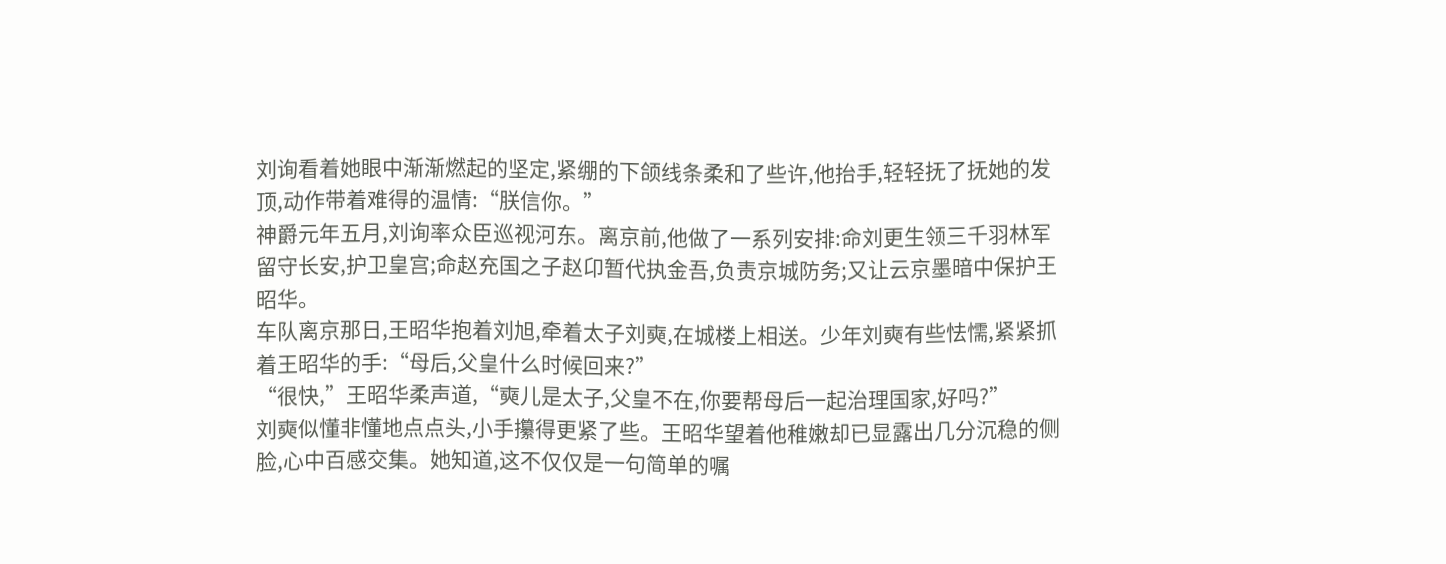刘询看着她眼中渐渐燃起的坚定,紧绷的下颌线条柔和了些许,他抬手,轻轻抚了抚她的发顶,动作带着难得的温情:“朕信你。”
神爵元年五月,刘询率众臣巡视河东。离京前,他做了一系列安排:命刘更生领三千羽林军留守长安,护卫皇宫;命赵充国之子赵卬暂代执金吾,负责京城防务;又让云京墨暗中保护王昭华。
车队离京那日,王昭华抱着刘旭,牵着太子刘奭,在城楼上相送。少年刘奭有些怯懦,紧紧抓着王昭华的手:“母后,父皇什么时候回来?”
“很快,”王昭华柔声道,“奭儿是太子,父皇不在,你要帮母后一起治理国家,好吗?”
刘奭似懂非懂地点点头,小手攥得更紧了些。王昭华望着他稚嫩却已显露出几分沉稳的侧脸,心中百感交集。她知道,这不仅仅是一句简单的嘱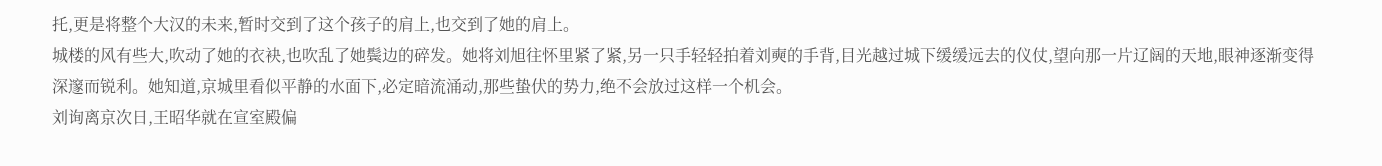托,更是将整个大汉的未来,暂时交到了这个孩子的肩上,也交到了她的肩上。
城楼的风有些大,吹动了她的衣袂,也吹乱了她鬓边的碎发。她将刘旭往怀里紧了紧,另一只手轻轻拍着刘奭的手背,目光越过城下缓缓远去的仪仗,望向那一片辽阔的天地,眼神逐渐变得深邃而锐利。她知道,京城里看似平静的水面下,必定暗流涌动,那些蛰伏的势力,绝不会放过这样一个机会。
刘询离京次日,王昭华就在宣室殿偏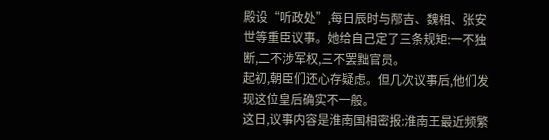殿设“听政处”,每日辰时与邴吉、魏相、张安世等重臣议事。她给自己定了三条规矩:一不独断,二不涉军权,三不罢黜官员。
起初,朝臣们还心存疑虑。但几次议事后,他们发现这位皇后确实不一般。
这日,议事内容是淮南国相密报:淮南王最近频繁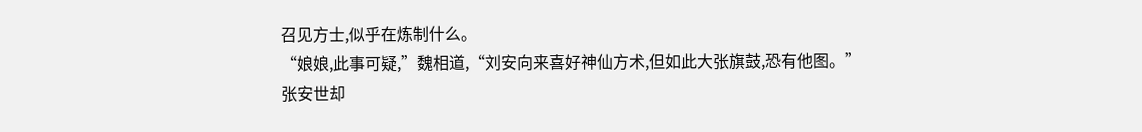召见方士,似乎在炼制什么。
“娘娘,此事可疑,”魏相道,“刘安向来喜好神仙方术,但如此大张旗鼓,恐有他图。”
张安世却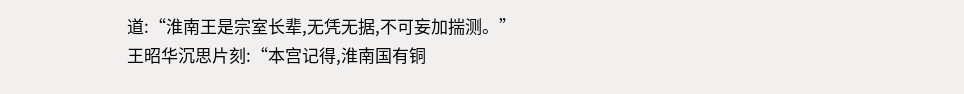道:“淮南王是宗室长辈,无凭无据,不可妄加揣测。”
王昭华沉思片刻:“本宫记得,淮南国有铜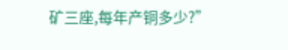矿三座,每年产铜多少?”